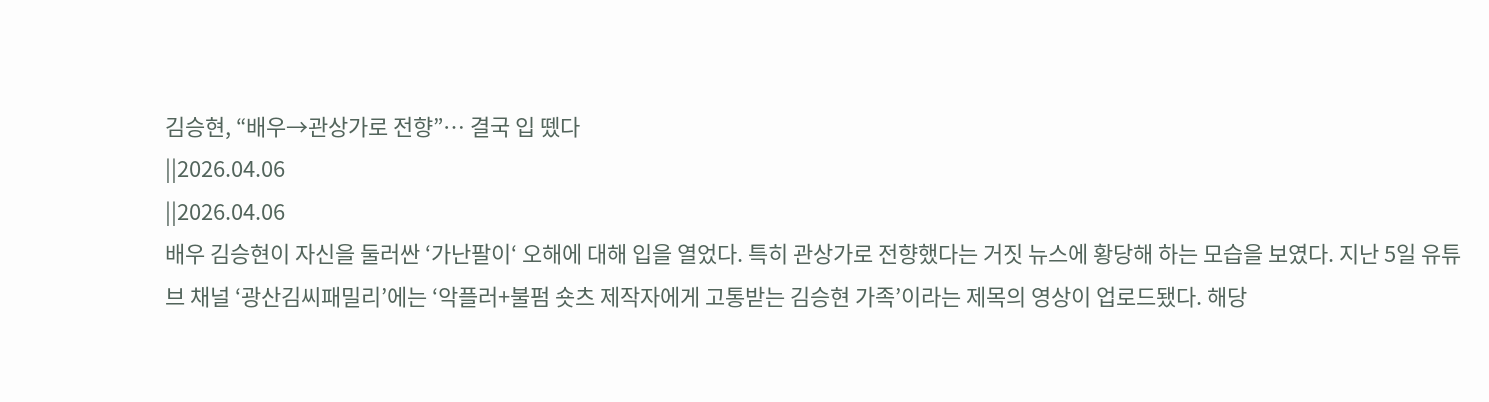김승현, “배우→관상가로 전향”… 결국 입 뗐다
||2026.04.06
||2026.04.06
배우 김승현이 자신을 둘러싼 ‘가난팔이‘ 오해에 대해 입을 열었다. 특히 관상가로 전향했다는 거짓 뉴스에 황당해 하는 모습을 보였다. 지난 5일 유튜브 채널 ‘광산김씨패밀리’에는 ‘악플러+불펌 숏츠 제작자에게 고통받는 김승현 가족’이라는 제목의 영상이 업로드됐다. 해당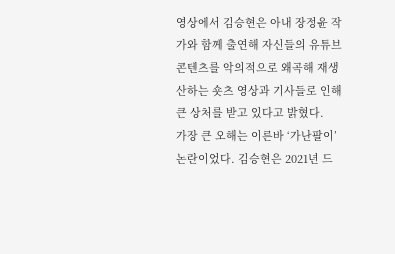영상에서 김승현은 아내 장정윤 작가와 함께 출연해 자신들의 유튜브 콘텐츠를 악의적으로 왜곡해 재생산하는 숏츠 영상과 기사들로 인해 큰 상처를 받고 있다고 밝혔다.
가장 큰 오해는 이른바 ‘가난팔이’ 논란이었다. 김승현은 2021년 드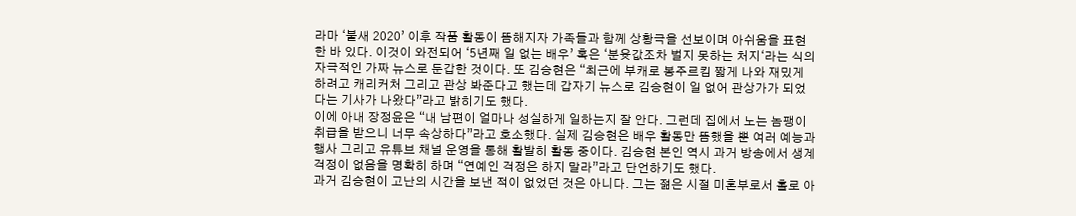라마 ‘불새 2020’ 이후 작품 활동이 뜸해지자 가족들과 함께 상황극을 선보이며 아쉬움을 표현한 바 있다. 이것이 와전되어 ‘5년째 일 없는 배우’ 혹은 ‘분윳값조차 벌지 못하는 처지‘라는 식의 자극적인 가짜 뉴스로 둔갑한 것이다. 또 김승현은 “최근에 부캐로 봉주르킴 짧게 나와 재밌게 하려고 캐리커처 그리고 관상 봐준다고 했는데 갑자기 뉴스로 김승현이 일 없어 관상가가 되었다는 기사가 나왔다”라고 밝히기도 했다.
이에 아내 장정윤은 “내 남편이 얼마나 성실하게 일하는지 잘 안다. 그런데 집에서 노는 놈팽이 취급을 받으니 너무 속상하다”라고 호소했다. 실제 김승현은 배우 활동만 뜸했을 뿐 여러 예능과 행사 그리고 유튜브 채널 운영을 통해 활발히 활동 중이다. 김승현 본인 역시 과거 방송에서 생계 걱정이 없음을 명확히 하며 “연예인 걱정은 하지 말라”라고 단언하기도 했다.
과거 김승현이 고난의 시간을 보낸 적이 없었던 것은 아니다. 그는 젊은 시절 미혼부로서 홀로 아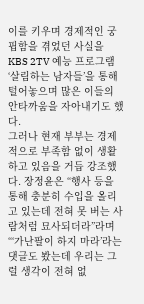이를 키우며 경제적인 궁핍함을 겪었던 사실을 KBS 2TV 예능 프로그램 ‘살림하는 남자들’을 통해 털어놓으며 많은 이들의 안타까움을 자아내기도 했다.
그러나 현재 부부는 경제적으로 부족함 없이 생활하고 있음을 거듭 강조했다. 장정윤은 “행사 등을 통해 충분히 수입을 올리고 있는데 전혀 못 버는 사람처럼 묘사되더라”라며 “‘가난팔이 하지 마라’라는 댓글도 봤는데 우리는 그럴 생각이 전혀 없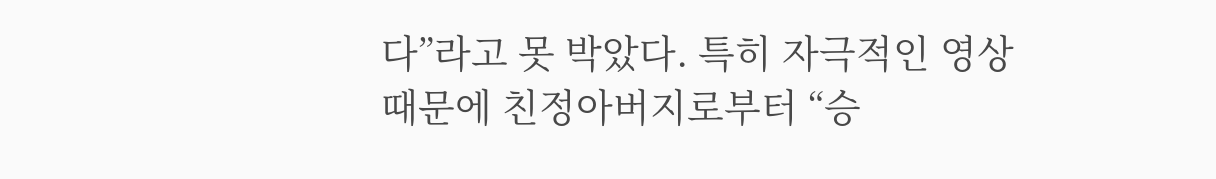다”라고 못 박았다. 특히 자극적인 영상 때문에 친정아버지로부터 “승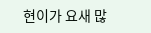현이가 요새 많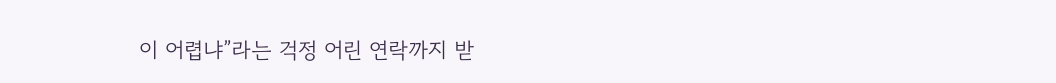이 어렵냐”라는 걱정 어린 연락까지 받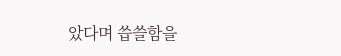았다며 씁쓸함을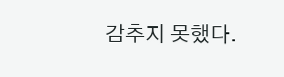감추지 못했다.